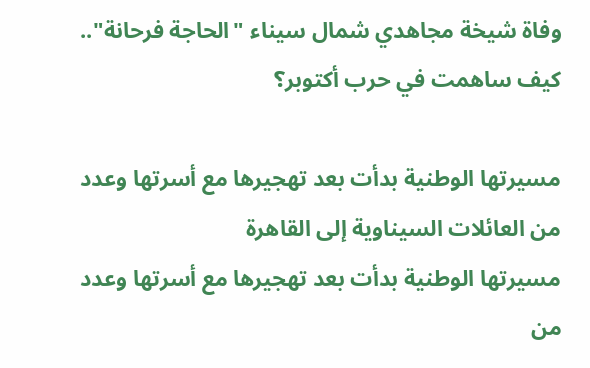وفاة شيخة مجاهدي شمال سيناء "الحاجة فرحانة".. كيف ساهمت في حرب أكتوبر؟

مسيرتها الوطنية بدأت بعد تهجيرها مع أسرتها وعدد من العائلات السيناوية إلى القاهرة
مسيرتها الوطنية بدأت بعد تهجيرها مع أسرتها وعدد من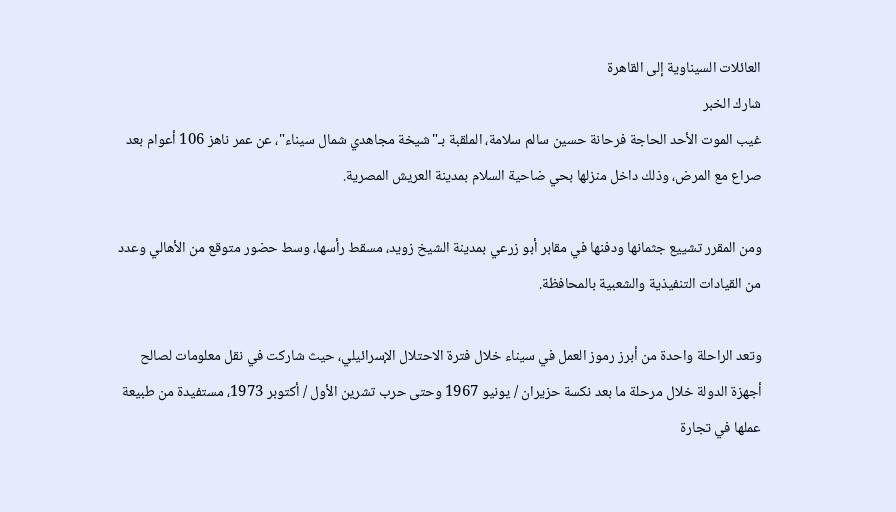العائلات السيناوية إلى القاهرة
شارك الخبر
غيب الموت الأحد الحاجة فرحانة حسين سالم سلامة، الملقبة بـ"شيخة مجاهدي شمال سيناء"، عن عمر ناهز 106 أعوام بعد صراع مع المرض، وذلك داخل منزلها بحي ضاحية السلام بمدينة العريش المصرية.

ومن المقرر تشييع جثمانها ودفنها في مقابر أبو زرعي بمدينة الشيخ زويد، مسقط رأسها، وسط حضور متوقع من الأهالي وعدد من القيادات التنفيذية والشعبية بالمحافظة.

وتعد الراحلة واحدة من أبرز رموز العمل في سيناء خلال فترة الاحتلال الإسرائيلي، حيث شاركت في نقل معلومات لصالح أجهزة الدولة خلال مرحلة ما بعد نكسة حزيران / يونيو 1967 وحتى حرب تشرين الأول / أكتوبر 1973، مستفيدة من طبيعة عملها في تجارة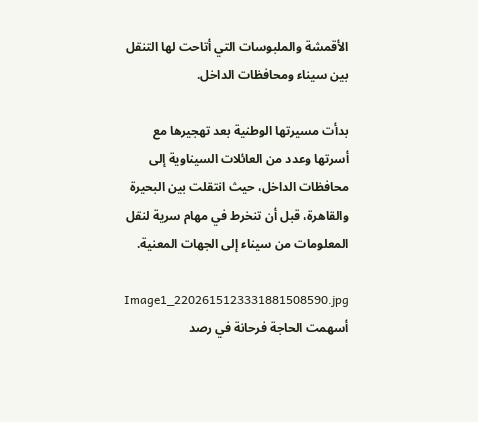الأقمشة والملبوسات التي أتاحت لها التنقل بين سيناء ومحافظات الداخل.

بدأت مسيرتها الوطنية بعد تهجيرها مع أسرتها وعدد من العائلات السيناوية إلى محافظات الداخل، حيث انتقلت بين البحيرة والقاهرة، قبل أن تنخرط في مهام سرية لنقل المعلومات من سيناء إلى الجهات المعنية.

Image1_2202615123331881508590.jpg
أسهمت الحاجة فرحانة في رصد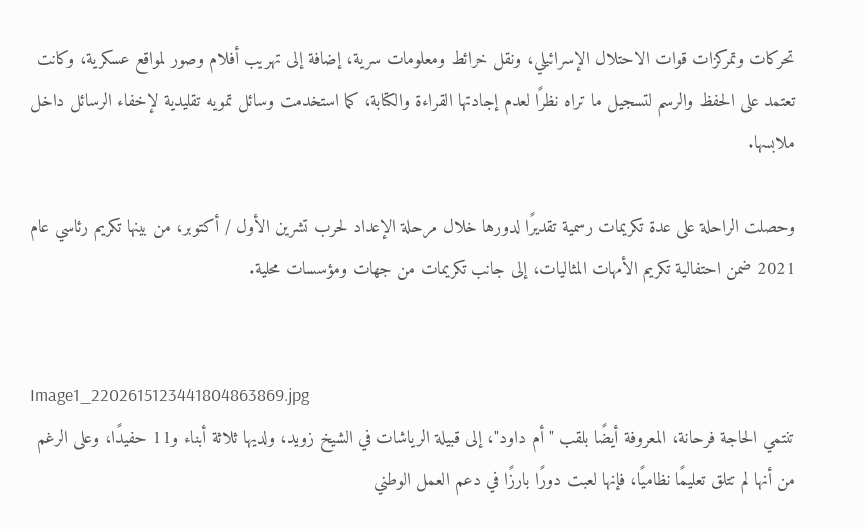تحركات وتمركزات قوات الاحتلال الإسرائيلي، ونقل خرائط ومعلومات سرية، إضافة إلى تهريب أفلام وصور لمواقع عسكرية، وكانت تعتمد على الحفظ والرسم لتسجيل ما تراه نظرًا لعدم إجادتها القراءة والكتابة، كما استخدمت وسائل تمويه تقليدية لإخفاء الرسائل داخل ملابسها.

وحصلت الراحلة على عدة تكريمات رسمية تقديرًا لدورها خلال مرحلة الإعداد لحرب تشرين الأول / أكتوبر، من بينها تكريم رئاسي عام 2021 ضمن احتفالية تكريم الأمهات المثاليات، إلى جانب تكريمات من جهات ومؤسسات محلية.


Image1_2202615123441804863869.jpg
تنتمي الحاجة فرحانة، المعروفة أيضًا بلقب "أم داود"، إلى قبيلة الرياشات في الشيخ زويد، ولديها ثلاثة أبناء و11 حفيدًا، وعلى الرغم من أنها لم تتلق تعليمًا نظاميًا، فإنها لعبت دورًا بارزًا في دعم العمل الوطني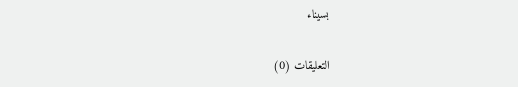بسيناء


التعليقات (0)